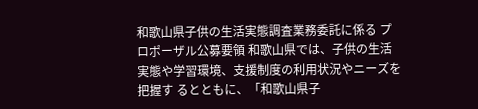和歌山県子供の生活実態調査業務委託に係る プロポーザル公募要領 和歌山県では、子供の生活実態や学習環境、支援制度の利用状況やニーズを把握す るとともに、「和歌山県子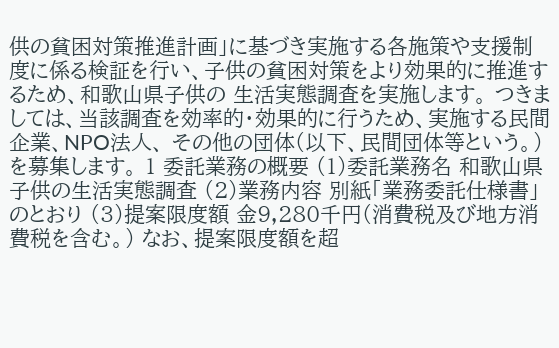供の貧困対策推進計画」に基づき実施する各施策や支援制 度に係る検証を行い、子供の貧困対策をより効果的に推進するため、和歌山県子供の 生活実態調査を実施します。 つきましては、当該調査を効率的・効果的に行うため、実施する民間企業、NPO法人、 その他の団体(以下、民間団体等という。)を募集します。 1 委託業務の概要 (1)委託業務名 和歌山県子供の生活実態調査 (2)業務内容 別紙「業務委託仕様書」のとおり (3)提案限度額 金9,280千円(消費税及び地方消費税を含む。) なお、提案限度額を超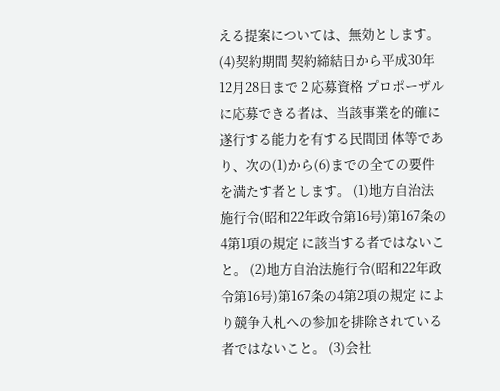える提案については、無効とします。 (4)契約期間 契約締結日から平成30年12月28日まで 2 応募資格 プロポーザルに応募できる者は、当該事業を的確に遂行する能力を有する民間団 体等であり、次の(1)から(6)までの全ての要件を満たす者とします。 (1)地方自治法施行令(昭和22年政令第16号)第167条の4第1項の規定 に該当する者ではないこと。 (2)地方自治法施行令(昭和22年政令第16号)第167条の4第2項の規定 により競争入札への参加を排除されている者ではないこと。 (3)会社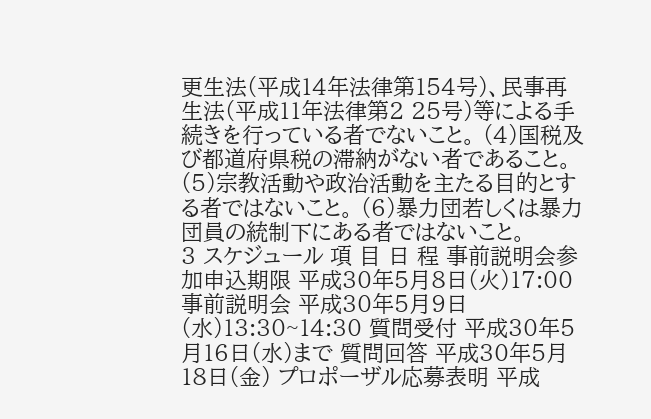更生法(平成14年法律第154号)、民事再生法(平成11年法律第2 25号)等による手続きを行っている者でないこと。 (4)国税及び都道府県税の滞納がない者であること。 (5)宗教活動や政治活動を主たる目的とする者ではないこと。 (6)暴力団若しくは暴力団員の統制下にある者ではないこと。
3 スケジュール 項 目 日 程 事前説明会参加申込期限 平成30年5月8日(火)17:00 事前説明会 平成30年5月9日(水)13:30~14:30 質問受付 平成30年5月16日(水)まで 質問回答 平成30年5月18日(金) プロポーザル応募表明 平成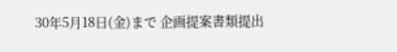30年5月18日(金)まで 企画提案書類提出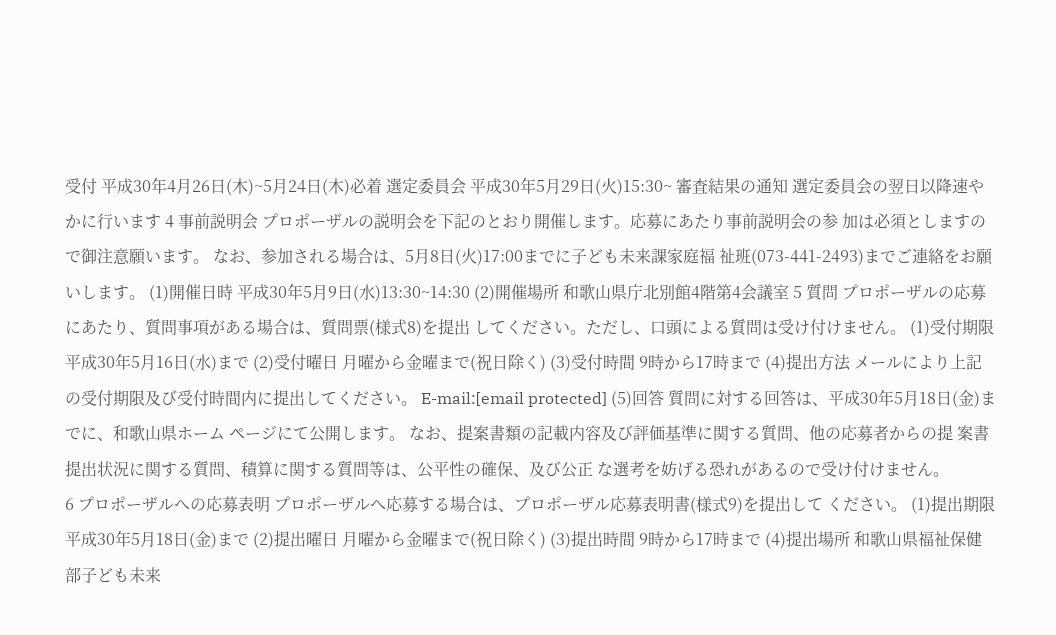受付 平成30年4月26日(木)~5月24日(木)必着 選定委員会 平成30年5月29日(火)15:30~ 審査結果の通知 選定委員会の翌日以降速やかに行います 4 事前説明会 プロポーザルの説明会を下記のとおり開催します。応募にあたり事前説明会の参 加は必須としますので御注意願います。 なお、参加される場合は、5月8日(火)17:00までに子ども未来課家庭福 祉班(073-441-2493)までご連絡をお願いします。 (1)開催日時 平成30年5月9日(水)13:30~14:30 (2)開催場所 和歌山県庁北別館4階第4会議室 5 質問 プロポーザルの応募にあたり、質問事項がある場合は、質問票(様式8)を提出 してください。ただし、口頭による質問は受け付けません。 (1)受付期限 平成30年5月16日(水)まで (2)受付曜日 月曜から金曜まで(祝日除く) (3)受付時間 9時から17時まで (4)提出方法 メールにより上記の受付期限及び受付時間内に提出してください。 E-mail:[email protected] (5)回答 質問に対する回答は、平成30年5月18日(金)までに、和歌山県ホーム ページにて公開します。 なお、提案書類の記載内容及び評価基準に関する質問、他の応募者からの提 案書提出状況に関する質問、積算に関する質問等は、公平性の確保、及び公正 な選考を妨げる恐れがあるので受け付けません。
6 プロポーザルへの応募表明 プロポーザルへ応募する場合は、プロポーザル応募表明書(様式9)を提出して ください。 (1)提出期限 平成30年5月18日(金)まで (2)提出曜日 月曜から金曜まで(祝日除く) (3)提出時間 9時から17時まで (4)提出場所 和歌山県福祉保健部子ども未来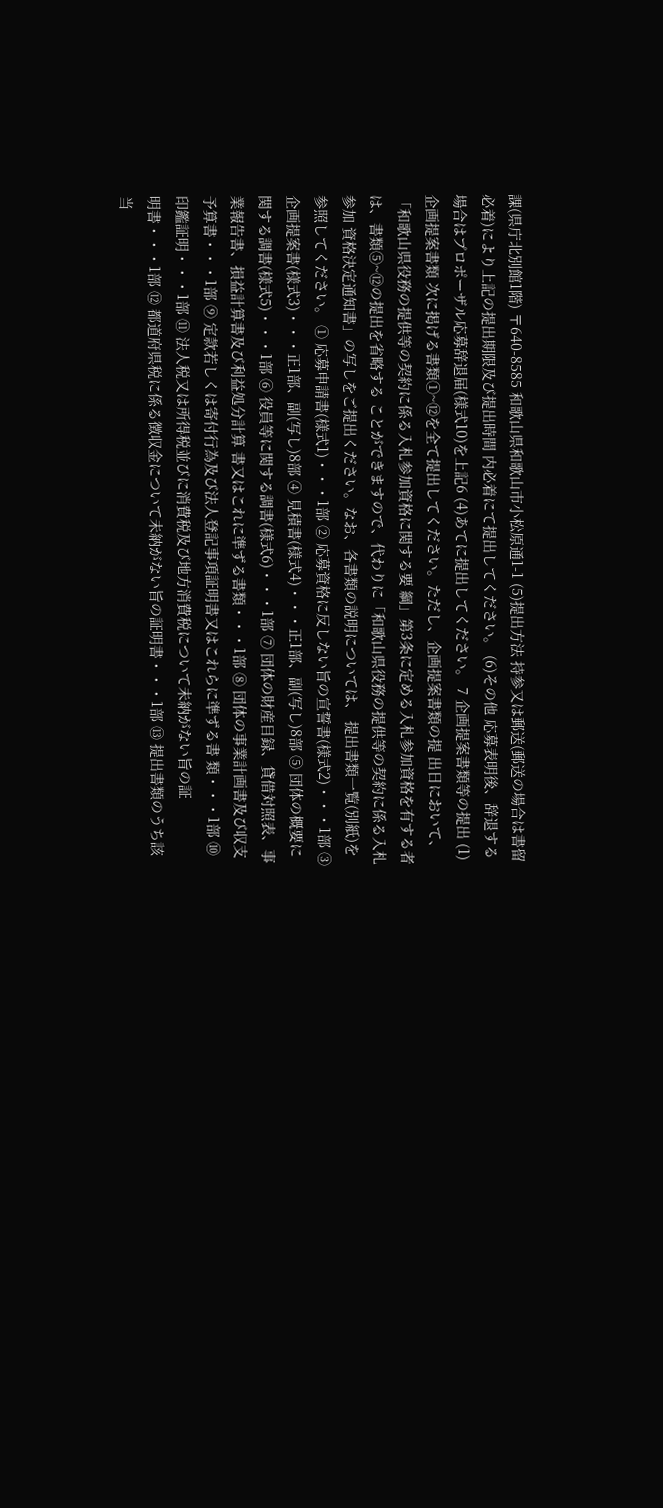課(県庁北別館1階) 〒640-8585 和歌山県和歌山市小松原通1-1 (5)提出方法 持参又は郵送(郵送の場合は書留必着)により上記の提出期限及び提出時間 内必着にて提出してください。 (6)その他 応募表明後、辞退する場合はプロポーザル応募辞退届(様式10)を上記6 (4)あてに提出してください。 7 企画提案書類等の提出 (1)企画提案書類 次に掲げる書類①~⑫を全て提出してください。ただし、企画提案書類の提 出日において、「和歌山県役務の提供等の契約に係る入札参加資格に関する要 綱」第3条に定める入札参加資格を有する者は、書類⑤~⑫の提出を省略する ことができますので、代わりに「和歌山県役務の提供等の契約に係る入札参加 資格決定通知書」の写しをご提出ください。なお、各書類の説明については、 提出書類一覧(別紙)を参照してください。 ① 応募申請書(様式1)・・・1部 ② 応募資格に反しない旨の宣誓書(様式2)・・・1部 ③ 企画提案書(様式3)・・・正1部、副(写し)8部 ④ 見積書(様式4)・・・正1部、副(写し)8部 ⑤ 団体の概要に関する調書(様式5)・・・1部 ⑥ 役員等に関する調書(様式6)・・・1部 ⑦ 団体の財産目録、貸借対照表、事業報告書、損益計算書及び利益処分計算 書又はこれに準ずる書類・・・1部 ⑧ 団体の事業計画書及び収支予算書・・・1部 ⑨ 定款若しくは寄付行為及び法人登記事項証明書又はこれらに準ずる書 類・・・1部 ⑩ 印鑑証明・・・1部 ⑪ 法人税又は所得税並びに消費税及び地方消費税について未納がない旨の証
明書・・・1部 ⑫ 都道府県税に係る徴収金について未納がない旨の証明書・・・1部 ⑬ 提出書類のうち該当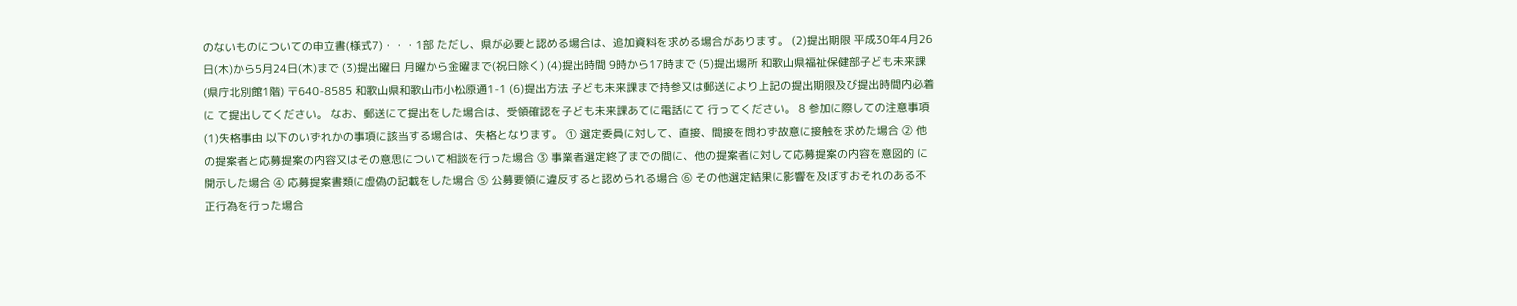のないものについての申立書(様式7)・・・1部 ただし、県が必要と認める場合は、追加資料を求める場合があります。 (2)提出期限 平成30年4月26日(木)から5月24日(木)まで (3)提出曜日 月曜から金曜まで(祝日除く) (4)提出時間 9時から17時まで (5)提出場所 和歌山県福祉保健部子ども未来課(県庁北別館1階) 〒640-8585 和歌山県和歌山市小松原通1-1 (6)提出方法 子ども未来課まで持参又は郵送により上記の提出期限及び提出時間内必着に て提出してください。 なお、郵送にて提出をした場合は、受領確認を子ども未来課あてに電話にて 行ってください。 8 参加に際しての注意事項 (1)失格事由 以下のいずれかの事項に該当する場合は、失格となります。 ① 選定委員に対して、直接、間接を問わず故意に接触を求めた場合 ② 他の提案者と応募提案の内容又はその意思について相談を行った場合 ③ 事業者選定終了までの間に、他の提案者に対して応募提案の内容を意図的 に開示した場合 ④ 応募提案書類に虚偽の記載をした場合 ⑤ 公募要領に違反すると認められる場合 ⑥ その他選定結果に影響を及ぼすおそれのある不正行為を行った場合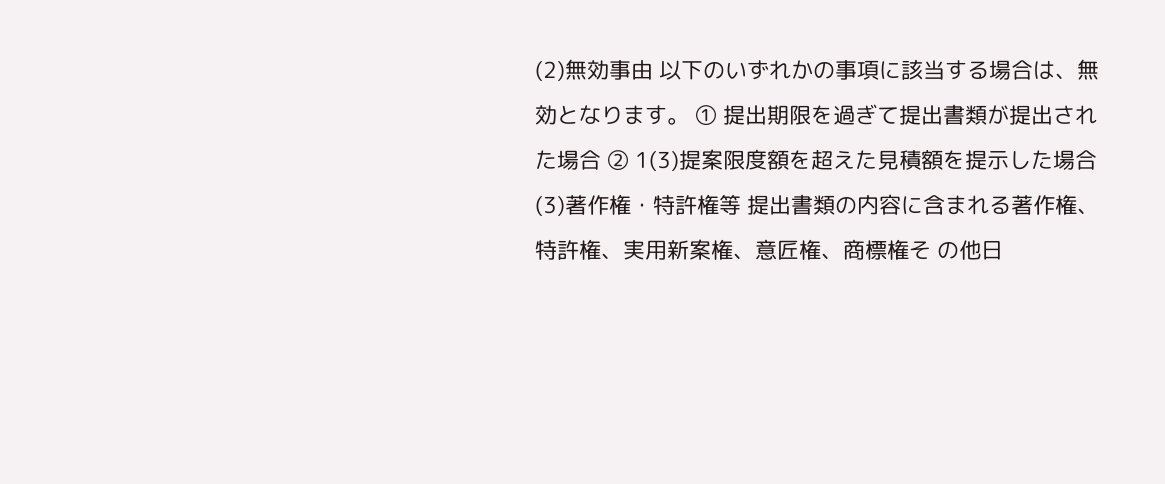(2)無効事由 以下のいずれかの事項に該当する場合は、無効となります。 ① 提出期限を過ぎて提出書類が提出された場合 ② 1(3)提案限度額を超えた見積額を提示した場合 (3)著作権・特許権等 提出書類の内容に含まれる著作権、特許権、実用新案権、意匠権、商標権そ の他日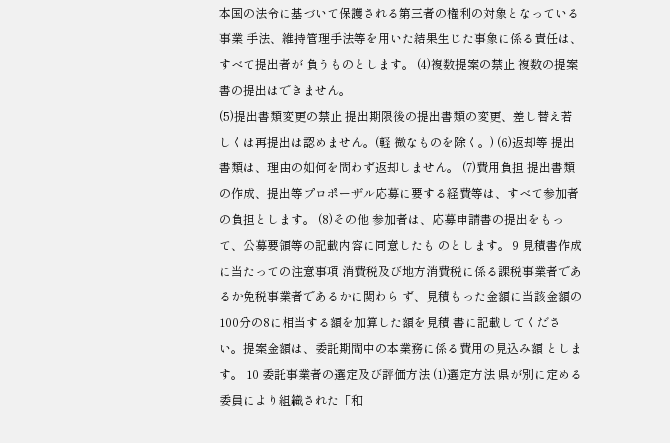本国の法令に基づいて保護される第三者の権利の対象となっている事業 手法、維持管理手法等を用いた結果生じた事象に係る責任は、すべて提出者が 負うものとします。 (4)複数提案の禁止 複数の提案書の提出はできません。
(5)提出書類変更の禁止 提出期限後の提出書類の変更、差し替え若しくは再提出は認めません。(軽 微なものを除く。) (6)返却等 提出書類は、理由の如何を問わず返却しません。 (7)費用負担 提出書類の作成、提出等プロポーザル応募に要する経費等は、すべて参加者 の負担とします。 (8)その他 参加者は、応募申請書の提出をもって、公募要領等の記載内容に同意したも のとします。 9 見積書作成に当たっての注意事項 消費税及び地方消費税に係る課税事業者であるか免税事業者であるかに関わら ず、見積もった金額に当該金額の100分の8に相当する額を加算した額を見積 書に記載してください。提案金額は、委託期間中の本業務に係る費用の見込み額 とします。 10 委託事業者の選定及び評価方法 (1)選定方法 県が別に定める委員により組織された「和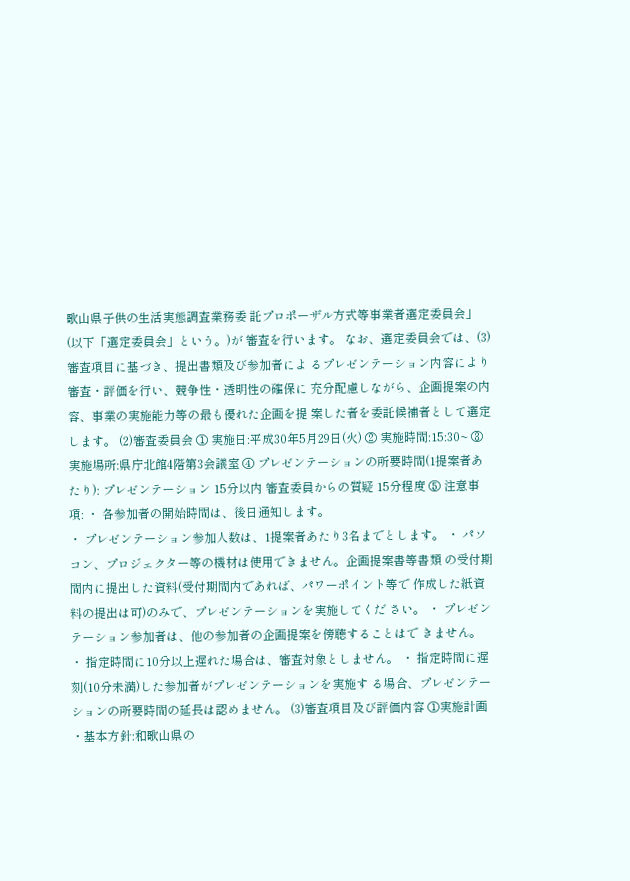歌山県子供の生活実態調査業務委 託プロポーザル方式等事業者選定委員会」(以下「選定委員会」という。)が 審査を行います。 なお、選定委員会では、(3)審査項目に基づき、提出書類及び参加者によ るプレゼンテーション内容により審査・評価を行い、競争性・透明性の確保に 充分配慮しながら、企画提案の内容、事業の実施能力等の最も優れた企画を提 案した者を委託候補者として選定します。 (2)審査委員会 ① 実施日:平成30年5月29日(火) ② 実施時間:15:30~ ③ 実施場所:県庁北館4階第3会議室 ④ プレゼンテーションの所要時間(1提案者あたり): プレゼンテーション 15分以内 審査委員からの質疑 15分程度 ⑤ 注意事項: ・ 各参加者の開始時間は、後日通知します。
・ プレゼンテーション参加人数は、1提案者あたり3名までとします。 ・ パソコン、プロジェクター等の機材は使用できません。企画提案書等書類 の受付期間内に提出した資料(受付期間内であれば、パワーポイント等で 作成した紙資料の提出は可)のみで、プレゼンテーションを実施してくだ さい。 ・ プレゼンテーション参加者は、他の参加者の企画提案を傍聴することはで きません。 ・ 指定時間に10分以上遅れた場合は、審査対象としません。 ・ 指定時間に遅刻(10分未満)した参加者がプレゼンテーションを実施す る場合、プレゼンテーションの所要時間の延長は認めません。 (3)審査項目及び評価内容 ①実施計画 ・基本方針:和歌山県の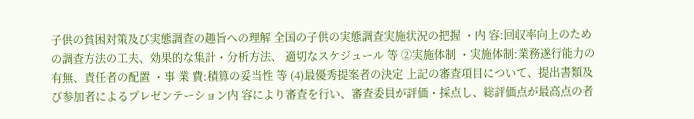子供の貧困対策及び実態調査の趣旨への理解 全国の子供の実態調査実施状況の把握 ・内 容:回収率向上のための調査方法の工夫、効果的な集計・分析方法、 適切なスケジュール 等 ②実施体制 ・実施体制:業務遂行能力の有無、責任者の配置 ・事 業 費:積算の妥当性 等 (4)最優秀提案者の決定 上記の審査項目について、提出書類及び参加者によるプレゼンテーション内 容により審査を行い、審査委員が評価・採点し、総評価点が最高点の者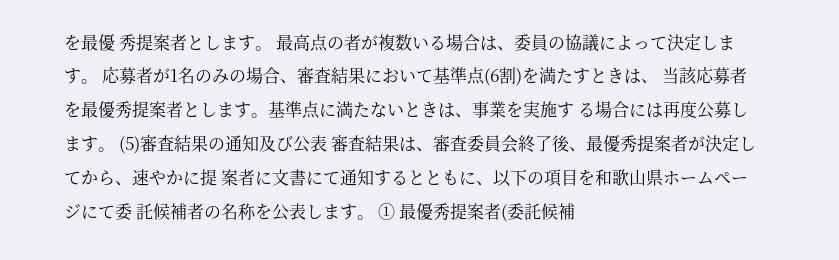を最優 秀提案者とします。 最高点の者が複数いる場合は、委員の協議によって決定します。 応募者が1名のみの場合、審査結果において基準点(6割)を満たすときは、 当該応募者を最優秀提案者とします。基準点に満たないときは、事業を実施す る場合には再度公募します。 (5)審査結果の通知及び公表 審査結果は、審査委員会終了後、最優秀提案者が決定してから、速やかに提 案者に文書にて通知するとともに、以下の項目を和歌山県ホームページにて委 託候補者の名称を公表します。 ① 最優秀提案者(委託候補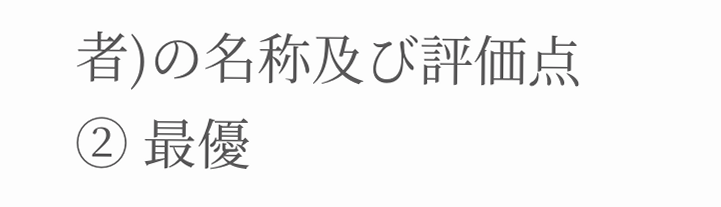者)の名称及び評価点 ② 最優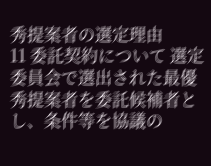秀提案者の選定理由
11 委託契約について 選定委員会で選出された最優秀提案者を委託候補者とし、条件等を協議の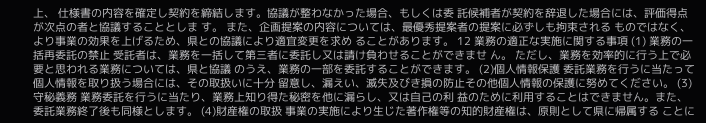上、 仕様書の内容を確定し契約を締結します。協議が整わなかった場合、もしくは委 託候補者が契約を辞退した場合には、評価得点が次点の者と協議することとしま す。 また、企画提案の内容については、最優秀提案者の提案に必ずしも拘束される ものではなく、より事業の効果を上げるため、県との協議により適宜変更を求め ることがあります。 12 業務の適正な実施に関する事項 (1) 業務の一括再委託の禁止 受託者は、業務を一括して第三者に委託し又は請け負わせることができませ ん。 ただし、業務を効率的に行う上で必要と思われる業務については、県と協議 のうえ、業務の一部を委託することができます。 (2)個人情報保護 委託業務を行うに当たって個人情報を取り扱う場合には、その取扱いに十分 留意し、漏えい、滅失及びき損の防止その他個人情報の保護に努めてください。 (3)守秘義務 業務委託を行うに当たり、業務上知り得た秘密を他に漏らし、又は自己の利 益のために利用することはできません。また、委託業務終了後も同様とします。 (4)財産権の取扱 事業の実施により生じた著作権等の知的財産権は、原則として県に帰属する ことに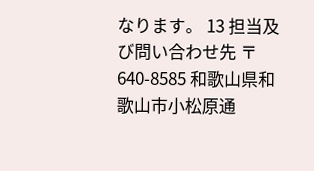なります。 13 担当及び問い合わせ先 〒640-8585 和歌山県和歌山市小松原通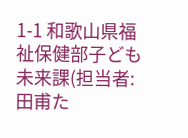1-1 和歌山県福祉保健部子ども未来課(担当者:田甫た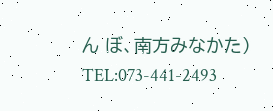ん ぼ、南方みなかた) TEL:073-441-2493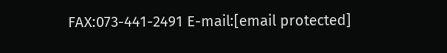FAX:073-441-2491 E-mail:[email protected]